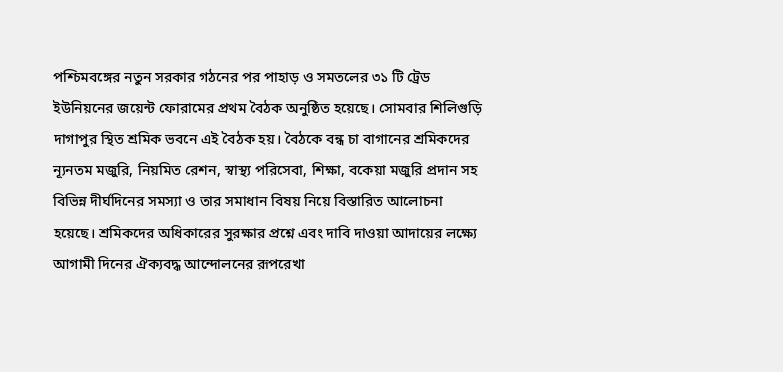পশ্চিমবঙ্গের নতুন সরকার গঠনের পর পাহাড় ও সমতলের ৩১ টি ট্রেড ইউনিয়নের জয়েন্ট ফোরামের প্রথম বৈঠক অনুষ্ঠিত হয়েছে। সোমবার শিলিগুড়ি দাগাপুর স্থিত শ্রমিক ভবনে এই বৈঠক হয়। বৈঠকে বন্ধ চা বাগানের শ্রমিকদের ন্যূনতম মজুরি, নিয়মিত রেশন, স্বাস্থ্য পরিসেবা, শিক্ষা, বকেয়া মজুরি প্রদান সহ বিভিন্ন দীর্ঘদিনের সমস্যা ও তার সমাধান বিষয় নিয়ে বিস্তারিত আলোচনা হয়েছে। শ্রমিকদের অধিকারের সুরক্ষার প্রশ্নে এবং দাবি দাওয়া আদায়ের লক্ষ্যে আগামী দিনের ঐক্যবদ্ধ আন্দোলনের রূপরেখা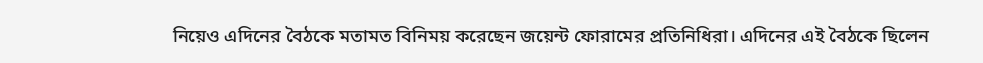নিয়েও এদিনের বৈঠকে মতামত বিনিময় করেছেন জয়েন্ট ফোরামের প্রতিনিধিরা। এদিনের এই বৈঠকে ছিলেন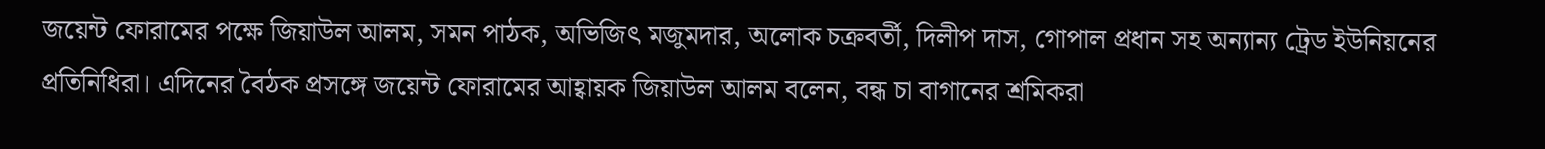জয়েন্ট ফোরামের পক্ষে জিয়াউল আলম, সমন পাঠক, অভিজিৎ মজুমদার, অলোক চক্রবর্তী, দিলীপ দাস, গোপাল প্রধান সহ অন্যান্য ট্রেড ইউনিয়নের প্রতিনিধিরা। এদিনের বৈঠক প্রসঙ্গে জয়েন্ট ফোরামের আহ্বায়ক জিয়াউল আলম বলেন, বন্ধ চা বাগানের শ্রমিকরা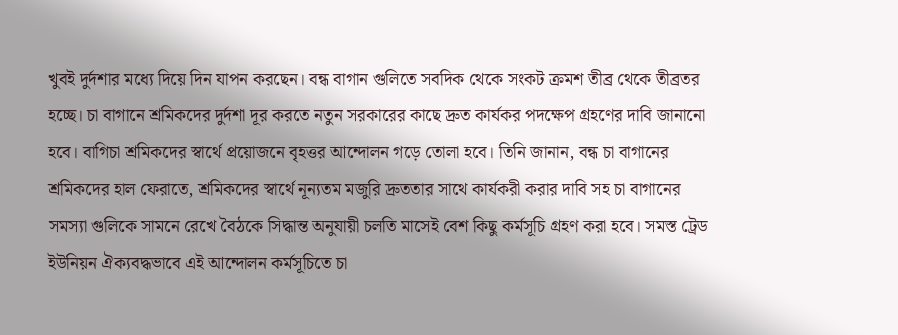খুবই দুর্দশার মধ্যে দিয়ে দিন যাপন করছেন। বন্ধ বাগান গুলিতে সবদিক থেকে সংকট ক্রমশ তীব্র থেকে তীব্রতর হচ্ছে। চা বাগানে শ্রমিকদের দুর্দশা দূর করতে নতুন সরকারের কাছে দ্রুত কার্যকর পদক্ষেপ গ্রহণের দাবি জানানো হবে। বাগিচা শ্রমিকদের স্বার্থে প্রয়োজনে বৃহত্তর আন্দোলন গড়ে তোলা হবে। তিনি জানান, বন্ধ চা বাগানের শ্রমিকদের হাল ফেরাতে, শ্রমিকদের স্বার্থে নূন্যতম মজুরি দ্রুততার সাথে কার্যকরী করার দাবি সহ চা বাগানের সমস্যা গুলিকে সামনে রেখে বৈঠকে সিদ্ধান্ত অনুযায়ী চলতি মাসেই বেশ কিছু কর্মসূচি গ্রহণ করা হবে। সমস্ত ট্রেড ইউনিয়ন ঐক্যবদ্ধভাবে এই আন্দোলন কর্মসূচিতে চা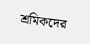শ্রমিকদের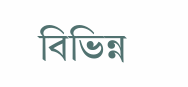বিভিন্ন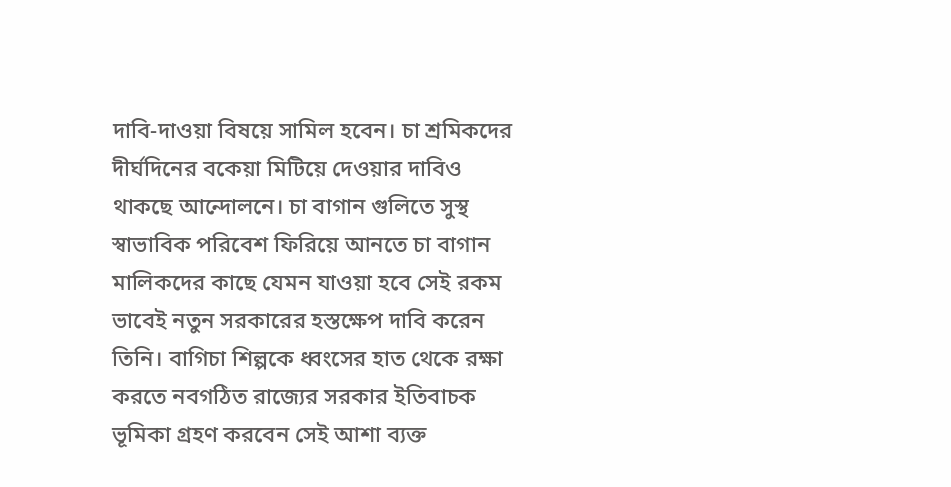দাবি-দাওয়া বিষয়ে সামিল হবেন। চা শ্রমিকদের দীর্ঘদিনের বকেয়া মিটিয়ে দেওয়ার দাবিও থাকছে আন্দোলনে। চা বাগান গুলিতে সুস্থ স্বাভাবিক পরিবেশ ফিরিয়ে আনতে চা বাগান মালিকদের কাছে যেমন যাওয়া হবে সেই রকম ভাবেই নতুন সরকারের হস্তক্ষেপ দাবি করেন তিনি। বাগিচা শিল্পকে ধ্বংসের হাত থেকে রক্ষা করতে নবগঠিত রাজ্যের সরকার ইতিবাচক ভূমিকা গ্রহণ করবেন সেই আশা ব্যক্ত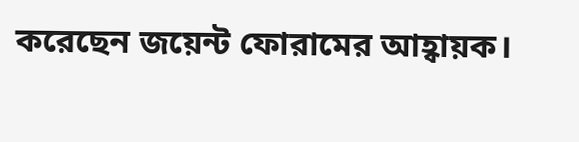করেছেন জয়েন্ট ফোরামের আহ্বায়ক।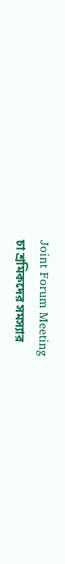Joint Forum Meeting
চা শ্রমিকদের সমস্যার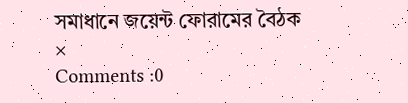সমাধানে জয়েন্ট ফোরামের বৈঠক
×
Comments :0